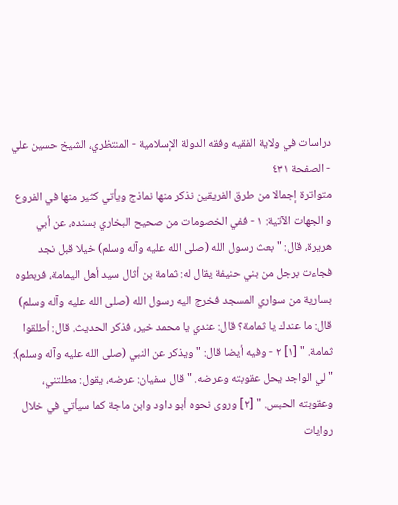دراسات في ولاية الفقيه وفقه الدولة الإسلامية - المنتظري، الشيخ حسين علي - الصفحة ٤٣١
متواترة إجمالا من طرق الفريقين نذكر منها نماذج ويأتي كثير منها في الفروع و الجهات الآتية: ١ - ففي الخصومات من صحيح البخاري بسنده، عن أبي هريرة، قال: " بعث رسول الله (صلى الله عليه وآله وسلم) خيلا قبل نجد فجاءت برجل من بني حنيفة يقال له: ثمامة بن أثال سيد أهل اليمامة، فربطوه بسارية من سواري المسجد فخرج اليه رسول الله (صلى الله عليه وآله وسلم) قال: ما عندك يا ثمامة؟ قال: عندي يا محمد خير، فذكر الحديث. قال: أطلقوا ثمامة. " [١] ٢ - وفيه أيضا قال: " ويذكر عن النبي (صلى الله عليه وآله وسلم): " لي الواجد يحل عقوبته وعرضه. " قال سفيان: عرضه، يقول: مطلتني، وعقوبته الحبس. " [٢] وروى نحوه أبو داود وابن ماجة كما سيأتي في خلال روايات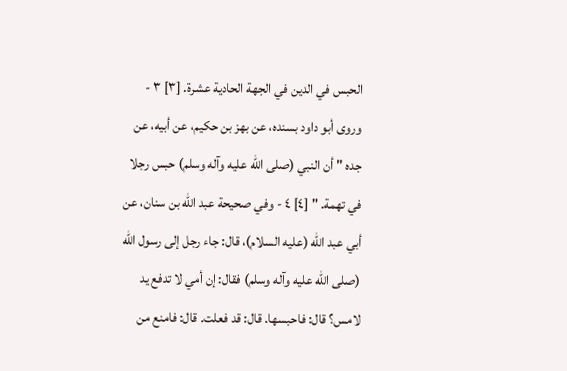الحبس في الدين في الجهة الحادية عشرة. [٣] ٣ - وروى أبو داود بسنده، عن بهز بن حكيم، عن أبيه، عن جده " أن النبي (صلى الله عليه وآله وسلم) حبس رجلا في تهمة. " [٤] ٤ - وفي صحيحة عبد الله بن سنان، عن أبي عبد الله (عليه السلام)، قال: جاء رجل إلى رسول الله (صلى الله عليه وآله وسلم) فقال: إن أمي لا تدفع يد لامس؟ قال: فاحبسها. قال: قد فعلت. قال: فامنع من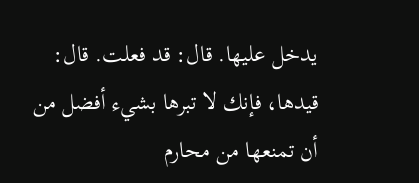يدخل عليها. قال: قد فعلت. قال: قيدها، فإنك لا تبرها بشيء أفضل من أن تمنعها من محارم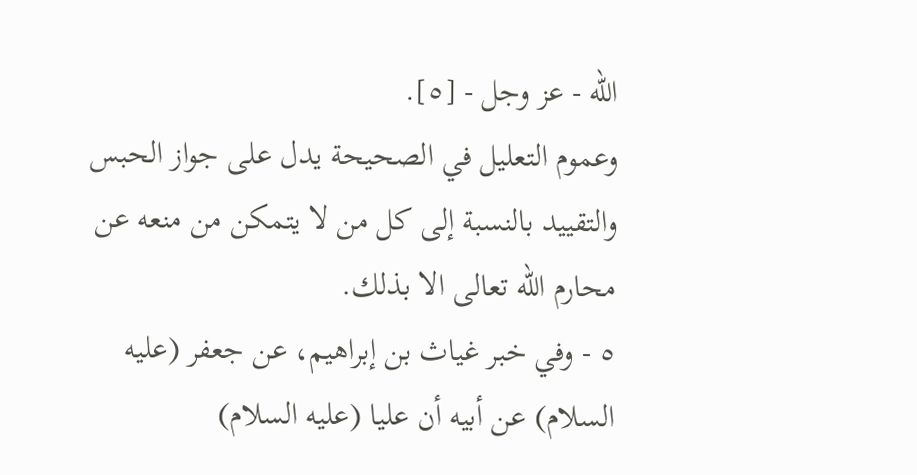الله - عز وجل - [٥].
وعموم التعليل في الصحيحة يدل على جواز الحبس والتقييد بالنسبة إلى كل من لا يتمكن من منعه عن محارم الله تعالى الا بذلك.
٥ - وفي خبر غياث بن إبراهيم، عن جعفر (عليه السلام) عن أبيه أن عليا (عليه السلام)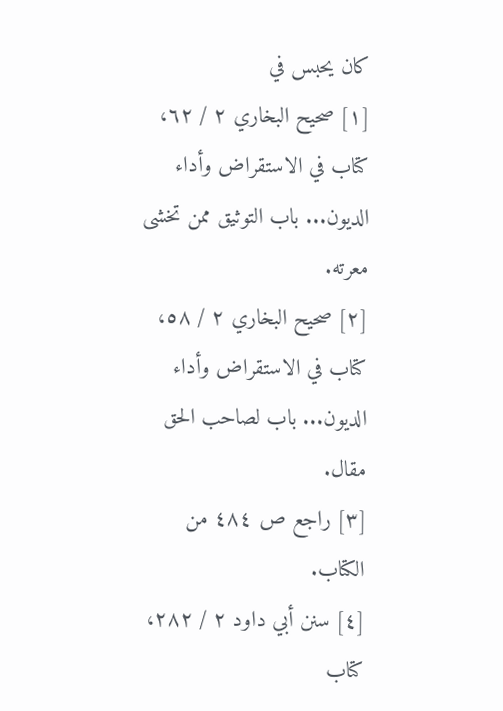كان يحبس في
[١] صحيح البخاري ٢ / ٦٢، كتاب في الاستقراض وأداء الديون... باب التوثيق ممن تخشى
معرته.
[٢] صحيح البخاري ٢ / ٥٨، كتاب في الاستقراض وأداء الديون... باب لصاحب الحق مقال.
[٣] راجع ص ٤٨٤ من الكتاب.
[٤] سنن أبي داود ٢ / ٢٨٢، كتاب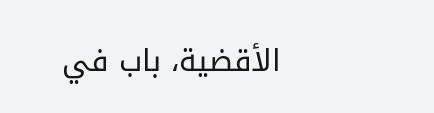الأقضية، باب في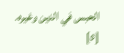الحبس في الدين وغيره.
[٥]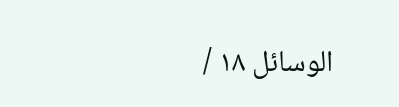الوسائل ١٨ /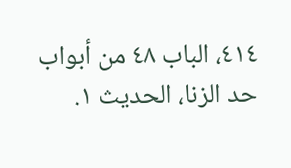٤١٤، الباب ٤٨ من أبواب حد الزنا، الحديث ١.